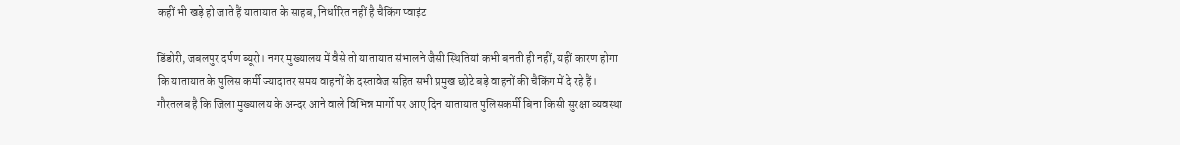कहीं भी खड़े हो जाते हैं यातायात के साहब, निर्धारित नहीं है चैकिंग प्वाइंट

डिंडोरी, जबलपुर दर्पण ब्यूरो। नगर मुख्यालय में वैसे तो यातायात संभालने जैसी स्थितियां कभी बनती ही नहीं, यहीं कारण होगा कि यातायात के पुलिस कर्मी ज्यादातर समय वाहनों के दस्तावेज सहित सभी प्रमुख छोटे बड़े वाहनों की चैकिंग में दे रहे हैं। गौरतलब है कि जिला मुख्यालय के अन्दर आने वाले विभिन्न मार्गो पर आए दिन यातायात पुलिसकर्मी बिना किसी सुरक्षा व्यवस्था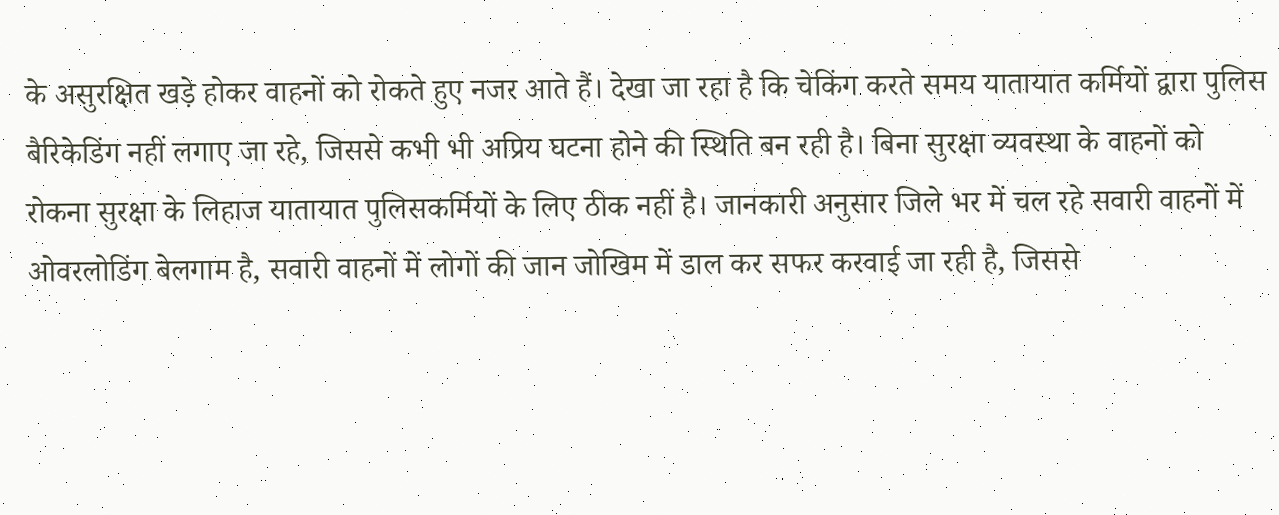के असुरक्षित खड़े होकर वाहनों को रोकते हुए नजर आते हैं। देखा जा रहा है कि चेकिंग करते समय यातायात कर्मियों द्वारा पुलिस बैरिकेडिंग नहीं लगाए जा रहे, जिससे कभी भी अप्रिय घटना होने की स्थिति बन रही है। बिना सुरक्षा व्यवस्था के वाहनों को रोकना सुरक्षा के लिहाज यातायात पुलिसकर्मियों के लिए ठीक नहीं है। जानकारी अनुसार जिले भर में चल रहे सवारी वाहनों में ओवरलोडिंग बेलगाम है, सवारी वाहनों में लोगों की जान जोखिम में डाल कर सफर करवाई जा रही है, जिससे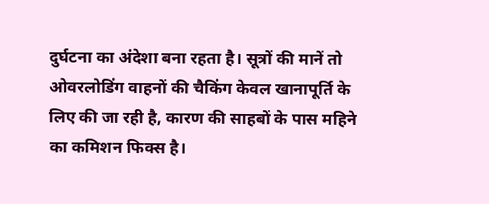दुर्घटना का अंदेशा बना रहता है। सूत्रों की मानें तो ओवरलोडिंग वाहनों की चैकिंग केवल खानापूर्ति के लिए की जा रही है, कारण की साहबों के पास महिने का कमिशन फिक्स है।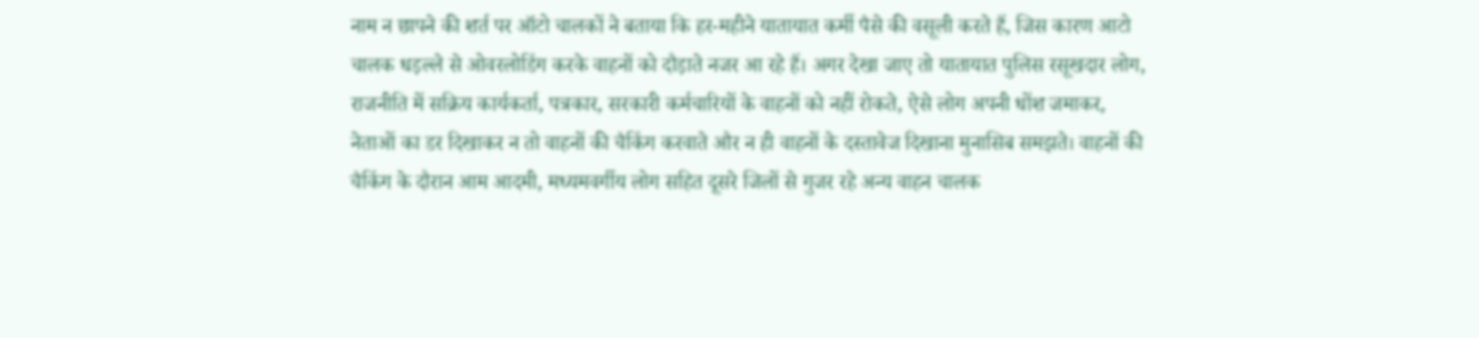नाम न छापने की शर्त पर ऑटो चालकों ने बताया कि हर-महीने यातायात कर्मी पैसे की वसूली करते हैं, जिस कारण आटो चालक धड़ल्ले से ओवरलोडिंग करके वाहनों को दौड़ाते नजर आ रहे हैं। अगर देखा जाए तो यातायात पुलिस रसूखदार लोग, राजनीति में सक्रिय कार्यकर्ता, पत्रकार, सरकारी कर्मचारियों के वाहनों को नहीं रोकते, ऐसे लोग अपनी धोंश जमाकर, नेताओं का डर दिखाकर न तो वाहनों की चैकिंग करवाते और न ही वाहनों के दस्तावेज दिखाना मुनासिब समझते। वाहनों की चैकिंग के दौरान आम आदमी, मध्यमवर्गीय लोग सहित दूसरे जिलों से गुजर रहे अन्य वाहन चालक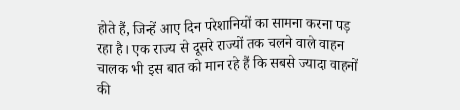होते हैं, जिन्हें आए दिन परेशानियों का सामना करना पड़ रहा है। एक राज्य से दूसरे राज्यों तक चलने वाले वाहन चालक भी इस बात को मान रहे हैं कि सबसे ज्यादा वाहनों की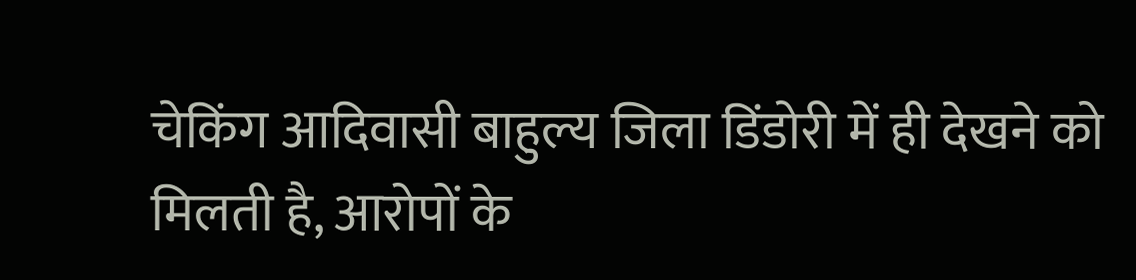चेकिंग आदिवासी बाहुल्य जिला डिंडोरी में ही देखने को मिलती है, आरोपों के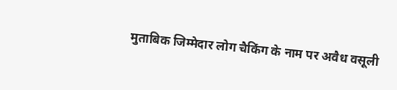मुताबिक जिम्मेदार लोग चैकिंग के नाम पर अवैध वसूली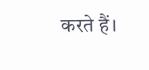करते हैं।